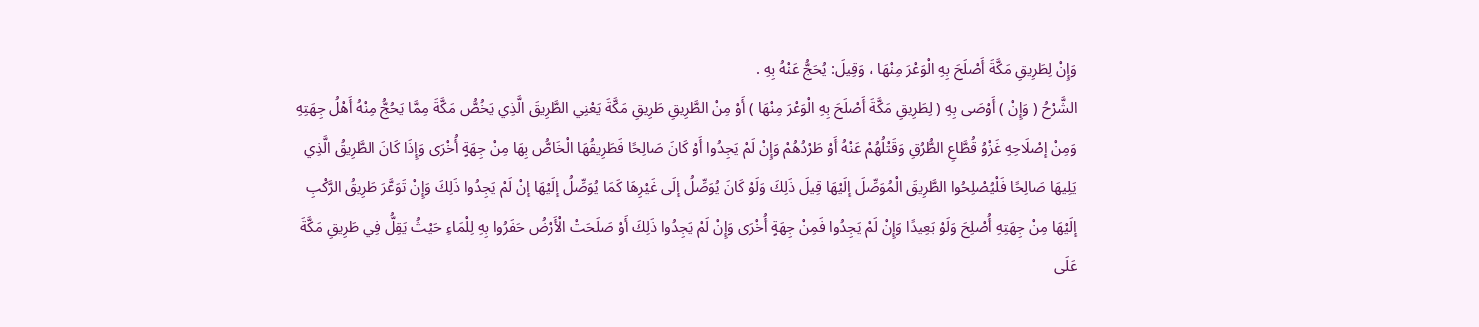وَإِنْ لِطَرِيقِ مَكَّةَ أَصْلَحَ بِهِ الْوَعْرَ مِنْهَا ، وَقِيلَ: يُحَجُّ عَنْهُ بِهِ .
الشَّرْحُ ( وَإِنْ ) أَوْصَى بِهِ ( لِطَرِيقِ مَكَّةَ أَصْلَحَ بِهِ الْوَعْرَ مِنْهَا ) أَوْ مِنْ الطَّرِيقِ طَرِيقِ مَكَّةَ يَعْنِي الطَّرِيقَ الَّذِي يَخُصُّ مَكَّةَ مِمَّا يَحُجُّ مِنْهُ أَهْلُ جِهَتِهِ وَمِنْ إصْلَاحِهِ غَزْوُ قُطَّاعِ الطُّرُقِ وَقَتْلُهُمْ عَنْهُ أَوْ طَرْدُهُمْ وَإِنْ لَمْ يَجِدُوا أَوْ كَانَ صَالِحًا فَطَرِيقُهَا الْخَاصُّ بِهَا مِنْ جِهَةٍ أُخْرَى وَإِذَا كَانَ الطَّرِيقُ الَّذِي يَلِيهَا صَالِحًا فَلْيُصْلِحُوا الطَّرِيقَ الْمُوَصِّلَ إلَيْهَا قِيلَ ذَلِكَ وَلَوْ كَانَ يُوَصِّلُ إلَى غَيْرِهَا كَمَا يُوَصِّلُ إلَيْهَا إنْ لَمْ يَجِدُوا ذَلِكَ وَإِنْ تَوَعَّرَ طَرِيقُ الرَّكْبِ إلَيْهَا مِنْ جِهَتِهِ أُصْلِحَ وَلَوْ بَعِيدًا وَإِنْ لَمْ يَجِدُوا فَمِنْ جِهَةٍ أُخْرَى وَإِنْ لَمْ يَجِدُوا ذَلِكَ أَوْ صَلَحَتْ الْأَرْضُ حَفَرُوا بِهِ لِلْمَاءِ حَيْثُ يَقِلُّ فِي طَرِيقِ مَكَّةَ عَلَى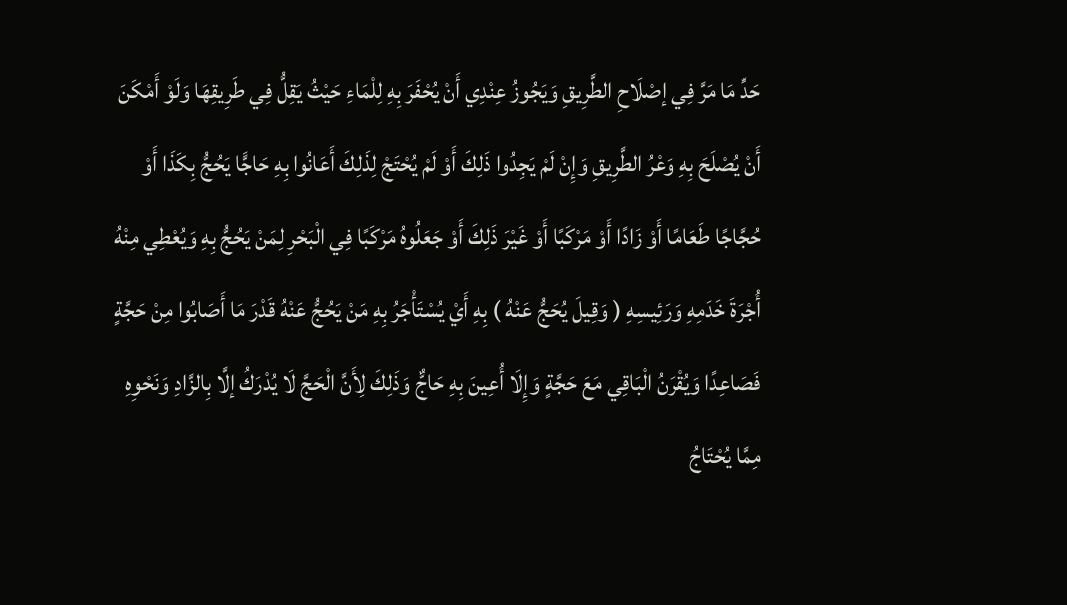حَدِّ مَا مَرَّ فِي إصْلَاحِ الطَّرِيقِ وَيَجُوزُ عِنْدِي أَنْ يُحْفَرَ بِهِ لِلْمَاءِ حَيْثُ يَقِلُّ فِي طَرِيقِهَا وَلَوْ أَمْكَنَ أَنْ يُصْلَحَ بِهِ وَعْرُ الطَّرِيقِ وَإِنْ لَمْ يَجِدُوا ذَلِكَ أَوْ لَمْ يُحْتَجْ لِذَلِكَ أَعَانُوا بِهِ حَاجًّا يَحُجُّ بِكَذَا أَوْ حُجَّاجًا طَعَامًا أَوْ زَادًا أَوْ مَرْكَبًا أَوْ غَيْرَ ذَلِكَ أَوْ جَعَلُوهُ مَرْكَبًا فِي الْبَحْرِ لِمَنْ يَحُجُّ بِهِ وَيُعْطِي مِنْهُ أُجْرَةَ خَدَمِهِ وَرَئِيسِهِ ( وَقِيلَ يُحَجُّ عَنْهُ ) بِهِ أَيْ يُسْتَأْجَرُ بِهِ مَنْ يَحُجُّ عَنْهُ قَدْرَ مَا أَصَابُوا مِنْ حَجَّةٍ فَصَاعِدًا وَيُقْرَنُ الْبَاقِي مَعَ حَجَّةٍ وَإِلَا أُعِينَ بِهِ حَاجٌّ وَذَلِكَ لِأَنَّ الْحَجَّ لَا يُدْرَكُ إلَّا بِالزَّادِ وَنَحْوِهِ مِمَّا يُحْتَاجُ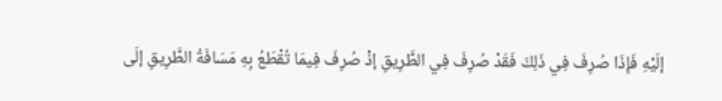إلَيْهِ فَإِذَا صُرِفَ فِي ذَلِكَ فَقَدْ صُرِفَ فِي الطَّرِيقِ إذْ صُرِفَ فِيمَا تُقْطَعُ بِهِ مَسَافَةُ الطَّرِيقِ إلَى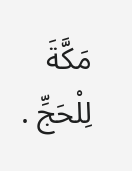مَكَّةَ لِلْحَجِّ .